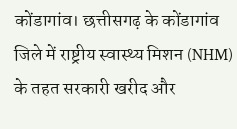कोंडागांव। छत्तीसगढ़ के कोंडागांव जिले में राष्ट्रीय स्वास्थ्य मिशन (NHM) के तहत सरकारी खरीद और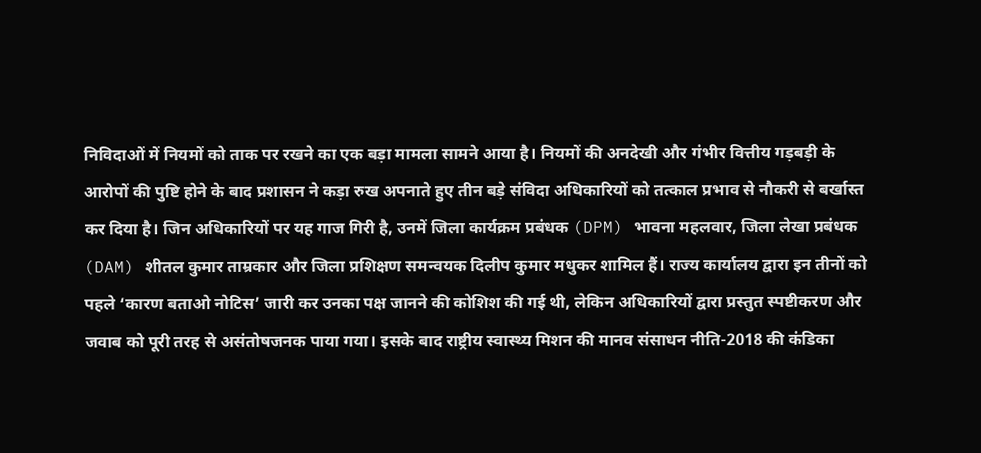निविदाओं में नियमों को ताक पर रखने का एक बड़ा मामला सामने आया है। नियमों की अनदेखी और गंभीर वित्तीय गड़बड़ी के आरोपों की पुष्टि होने के बाद प्रशासन ने कड़ा रुख अपनाते हुए तीन बड़े संविदा अधिकारियों को तत्काल प्रभाव से नौकरी से बर्खास्त कर दिया है। जिन अधिकारियों पर यह गाज गिरी है, उनमें जिला कार्यक्रम प्रबंधक (DPM) भावना महलवार, जिला लेखा प्रबंधक (DAM) शीतल कुमार ताम्रकार और जिला प्रशिक्षण समन्वयक दिलीप कुमार मधुकर शामिल हैं। राज्य कार्यालय द्वारा इन तीनों को पहले ‘कारण बताओ नोटिस’ जारी कर उनका पक्ष जानने की कोशिश की गई थी, लेकिन अधिकारियों द्वारा प्रस्तुत स्पष्टीकरण और जवाब को पूरी तरह से असंतोषजनक पाया गया। इसके बाद राष्ट्रीय स्वास्थ्य मिशन की मानव संसाधन नीति-2018 की कंडिका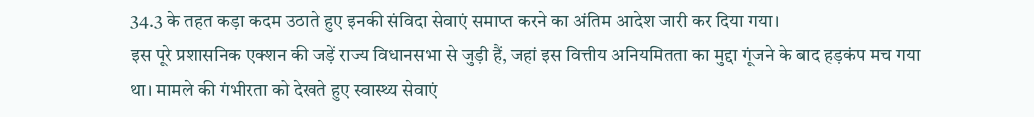34.3 के तहत कड़ा कदम उठाते हुए इनकी संविदा सेवाएं समाप्त करने का अंतिम आदेश जारी कर दिया गया।
इस पूरे प्रशासनिक एक्शन की जड़ें राज्य विधानसभा से जुड़ी हैं, जहां इस वित्तीय अनियमितता का मुद्दा गूंजने के बाद हड़कंप मच गया था। मामले की गंभीरता को देखते हुए स्वास्थ्य सेवाएं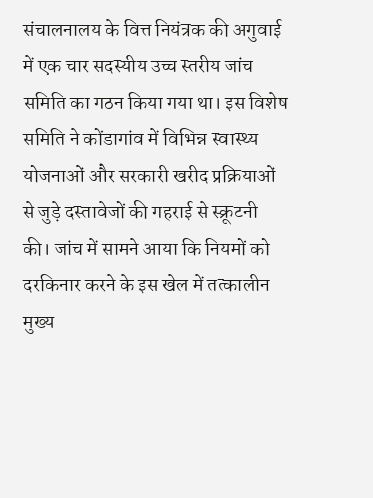संचालनालय के वित्त नियंत्रक की अगुवाई में एक चार सदस्यीय उच्च स्तरीय जांच समिति का गठन किया गया था। इस विशेष समिति ने कोंडागांव में विभिन्न स्वास्थ्य योजनाओं और सरकारी खरीद प्रक्रियाओं से जुड़े दस्तावेजों की गहराई से स्क्रूटनी की। जांच में सामने आया कि नियमों को दरकिनार करने के इस खेल में तत्कालीन मुख्य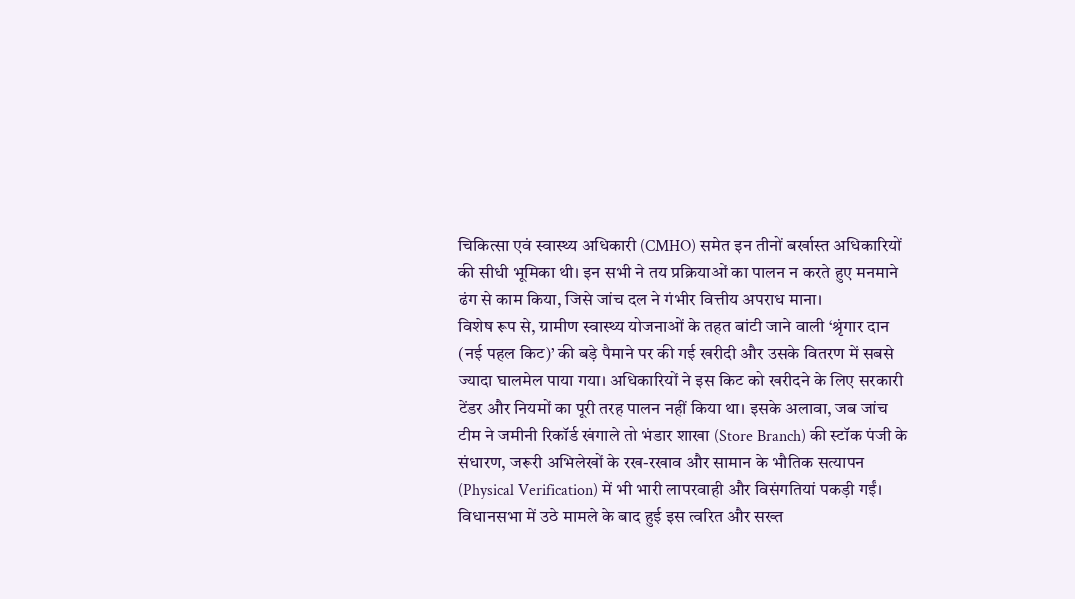चिकित्सा एवं स्वास्थ्य अधिकारी (CMHO) समेत इन तीनों बर्खास्त अधिकारियों की सीधी भूमिका थी। इन सभी ने तय प्रक्रियाओं का पालन न करते हुए मनमाने ढंग से काम किया, जिसे जांच दल ने गंभीर वित्तीय अपराध माना।
विशेष रूप से, ग्रामीण स्वास्थ्य योजनाओं के तहत बांटी जाने वाली ‘श्रृंगार दान (नई पहल किट)’ की बड़े पैमाने पर की गई खरीदी और उसके वितरण में सबसे ज्यादा घालमेल पाया गया। अधिकारियों ने इस किट को खरीदने के लिए सरकारी टेंडर और नियमों का पूरी तरह पालन नहीं किया था। इसके अलावा, जब जांच टीम ने जमीनी रिकॉर्ड खंगाले तो भंडार शाखा (Store Branch) की स्टॉक पंजी के संधारण, जरूरी अभिलेखों के रख-रखाव और सामान के भौतिक सत्यापन (Physical Verification) में भी भारी लापरवाही और विसंगतियां पकड़ी गईं। विधानसभा में उठे मामले के बाद हुई इस त्वरित और सख्त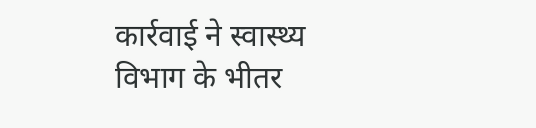कार्रवाई ने स्वास्थ्य विभाग के भीतर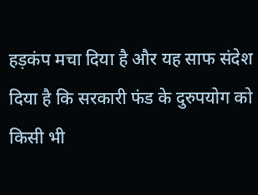हड़कंप मचा दिया है और यह साफ संदेश दिया है कि सरकारी फंड के दुरुपयोग को किसी भी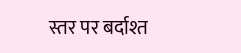स्तर पर बर्दाश्त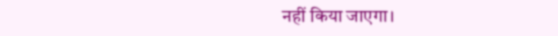नहीं किया जाएगा।